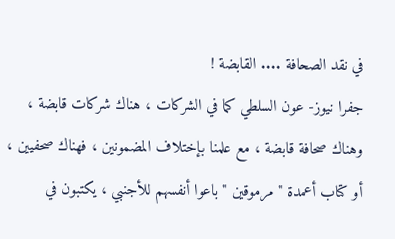في نقد الصحافة .... القابضة !
جفرا نيوز- عون السلطي كما في الشركات ، هناك شركات قابضة ، وهناك صحافة قابضة ، مع علمنا بإختلاف المضمونين ، فهناك صحفيين ، أو كتاب أعمدة " مرموقين " باعوا أنفسهم للأجنبي ، يكتبون في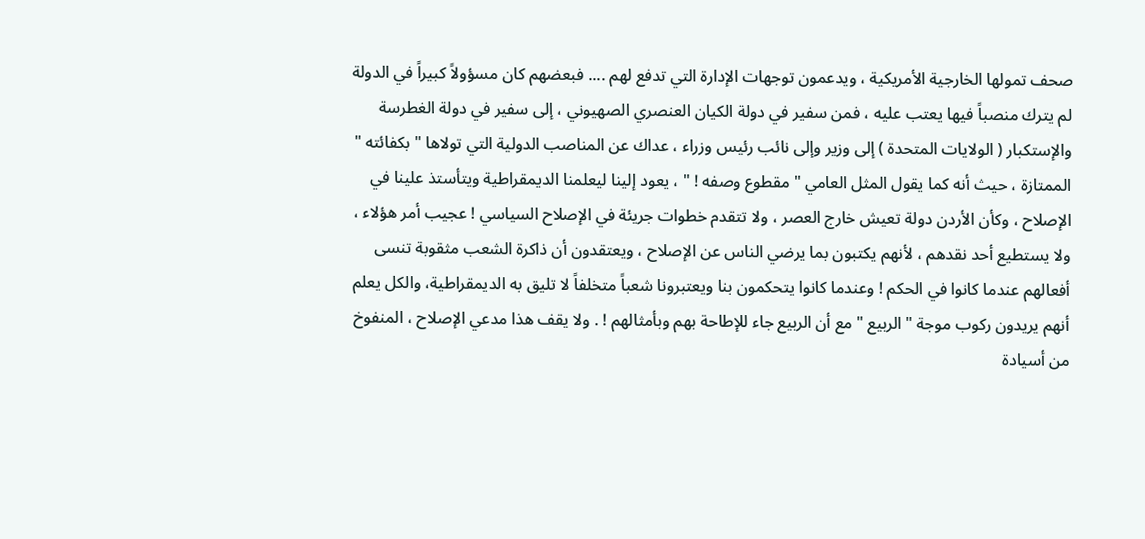صحف تمولها الخارجية الأمريكية ، ويدعمون توجهات الإدارة التي تدفع لهم .... فبعضهم كان مسؤولاً كبيراً في الدولة لم يترك منصباً فيها يعتب عليه ، فمن سفير في دولة الكيان العنصري الصهيوني ، إلى سفير في دولة الغطرسة والإستكبار ( الولايات المتحدة ) إلى وزير وإلى نائب رئيس وزراء ، عداك عن المناصب الدولية التي تولاها " بكفائته " الممتازة ، حيث أنه كما يقول المثل العامي " مقطوع وصفه ! " ، يعود إلينا ليعلمنا الديمقراطية ويتأستذ علينا في الإصلاح ، وكأن الأردن دولة تعيش خارج العصر ، ولا تتقدم خطوات جريئة في الإصلاح السياسي ! عجيب أمر هؤلاء ، ولا يستطيع أحد نقدهم ، لأنهم يكتبون بما يرضي الناس عن الإصلاح ، ويعتقدون أن ذاكرة الشعب مثقوبة تنسى أفعالهم عندما كانوا في الحكم ! وعندما كانوا يتحكمون بنا ويعتبرونا شعباً متخلفاً لا تليق به الديمقراطية، والكل يعلم أنهم يريدون ركوب موجة " الربيع " مع أن الربيع جاء للإطاحة بهم وبأمثالهم ! . ولا يقف هذا مدعي الإصلاح ، المنفوخ من أسيادة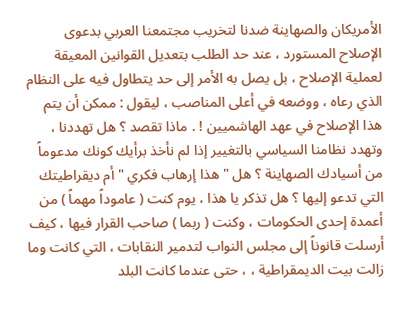الأمريكان والصهاينة ضدنا لتخريب مجتمعنا العربي بدعوى الإصلاح المستورد ، عند حد الطلب بتعديل القوانين المعيقة لعملية الإصلاح ، بل يصل به الأمر إلى حد يتطاول فيه على النظام الذي رعاه ، ووضعه في أعلى المناصب ، ليقول : ممكن أن يتم هذا الإصلاح في عهد الهاشميين ! . ماذا تقصد ؟ هل تهددنا ، وتهدد نظامنا السياسي بالتغيير إذا لم نأخذ برأيك كونك مدعوماً من أسيادك الصهاينة ؟ هل " هذا إرهاب فكري " أم ديقراطيتك التي تدعو إليها ؟ هل تذكر يا هذا ، يوم كنت ( عاموداً مهماً ) من أعمدة إحدى الحكومات ، وكنت ( ربما ) صاحب القرار فيها ، كيف أرسلت قانوناً إلى مجلس النواب لتدمير النقابات ، التي كانت وما زالت بيت الديمقراطية ، ، حتى عندما كانت البلد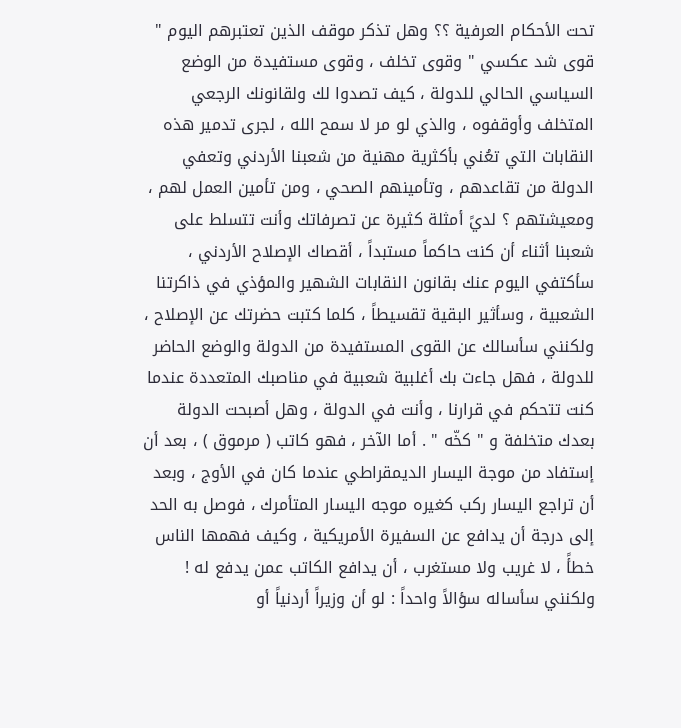تحت الأحكام العرفية ؟؟ وهل تذكر موقف الذين تعتبرهم اليوم " قوى شد عكسي " وقوى تخلف ، وقوى مستفيدة من الوضع السياسي الحالي للدولة ، كيف تصدوا لك ولقانونك الرجعي المتخلف وأوقفوه ، والذي لو مر لا سمح الله ، لجرى تدمير هذه النقابات التي تعُني بأكثرية مهنية من شعبنا الأردني وتعفي الدولة من تقاعدهم ، وتأمينهم الصحي ، ومن تأمين العمل لهم ، ومعيشتهم ؟ لديً أمثلة كثيرة عن تصرفاتك وأنت تتسلط على شعبنا أثناء أن كنت حاكماً مستبداً ، أقصاك الإصلاح الأردني ، سأكتفي اليوم عنك بقانون النقابات الشهير والمؤذي في ذاكرتنا الشعبية ، وسأثير البقية تقسيطاً ، كلما كتبت حضرتك عن الإصلاح ، ولكنني سأسالك عن القوى المستفيدة من الدولة والوضع الحاضر للدولة ، فهل جاءت بك أغلبية شعبية في مناصبك المتعددة عندما كنت تتحكم في قرارنا ، وأنت في الدولة ، وهل أصبحت الدولة بعدك متخلفة و " كخّه " . أما الآخر ، فهو كاتب ( مرموق ) ، بعد أن إستفاد من موجة اليسار الديمقراطي عندما كان في الأوج ، وبعد أن تراجع اليسار ركب كغيره موجه اليسار المتأمرك ، فوصل به الحد إلى درجة أن يدافع عن السفيرة الأمريكية ، وكيف فهمها الناس خطأً ، لا غريب ولا مستغرب ، أن يدافع الكاتب عمن يدفع له ! ولكنني سأساله سؤالاً واحداً : لو أن وزيراً أردنياً أو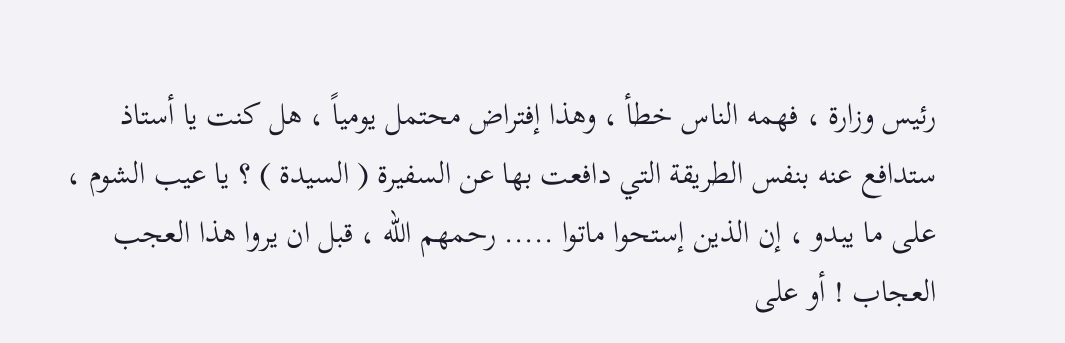رئيس وزارة ، فهمه الناس خطأ ، وهذا إفتراض محتمل يومياً ، هل كنت يا أستاذ ستدافع عنه بنفس الطريقة التي دافعت بها عن السفيرة ( السيدة ) ؟ يا عيب الشوم ، على ما يبدو ، إن الذين إستحوا ماتوا ..... رحمهم الله ، قبل ان يروا هذا العجب العجاب ! أو على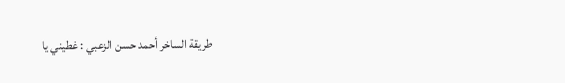طريقة الساخر أحمد حسن الزعبي : غطيني يا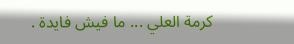كرمة العلي ... ما فيش فايدة .